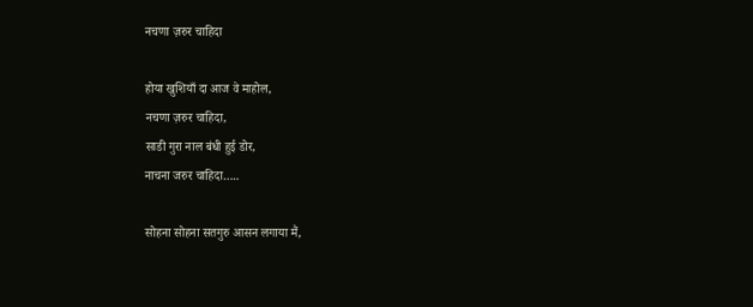नचणा ज़रुर चाहिदा

होया खुशियाँ दा आज वे माहोल,
नचणा ज़रुर चाहिदा,
साडी गुरा नाल बंधी हुई डोर,
नाचना जरुर चाहिदा…..

सोहना सोहना सतगुरु आसन लगाया मैं,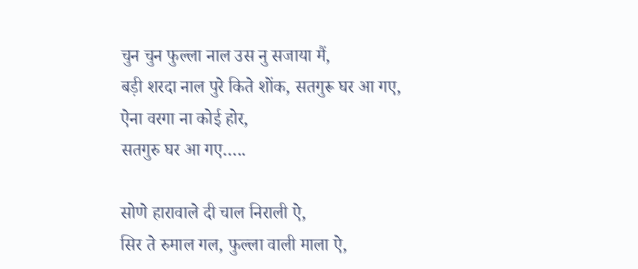चुन चुन फुल्ला नाल उस नु सजाया मैं,
बड़ी शरदा नाल पुरे किते शोंक, सतगुरू घर आ गए,
ऐना वरगा ना कोई होर,
सतगुरु घर आ गए…..

सोणे हारावाले दी चाल निराली ऐ,
सिर ते रुमाल गल, फुल्ला वाली माला ऐ,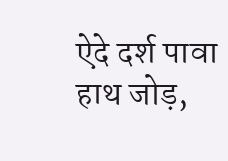ऐदे दर्श पावा हाथ जोड़,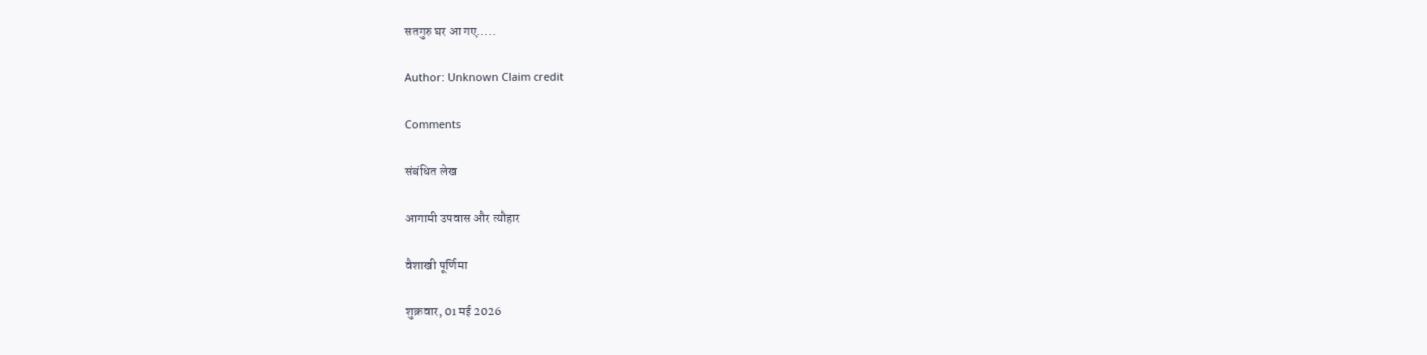सतगुरु घर आ गए…..

Author: Unknown Claim credit

Comments

संबंधित लेख

आगामी उपवास और त्यौहार

वैशाखी पूर्णिमा

शुक्रवार, 01 मई 2026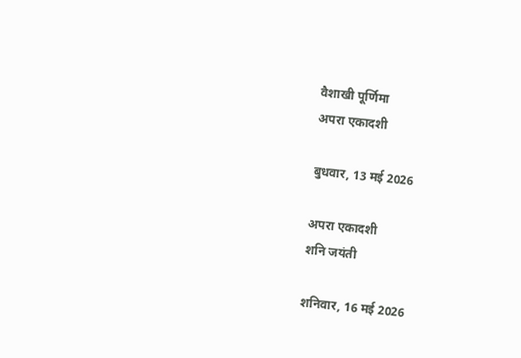वैशाखी पूर्णिमा
अपरा एकादशी

बुधवार, 13 मई 2026

अपरा एकादशी
शनि जयंती

शनिवार, 16 मई 2026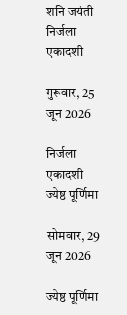शनि जयंती
निर्जला एकादशी

गुरूवार, 25 जून 2026

निर्जला एकादशी
ज्येष्ठ पूर्णिमा

सोमवार, 29 जून 2026

ज्येष्ठ पूर्णिमा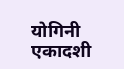योगिनी एकादशी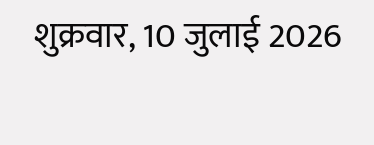शुक्रवार, 10 जुलाई 2026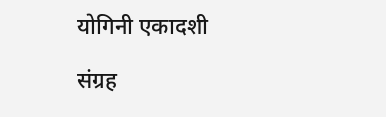योगिनी एकादशी

संग्रह